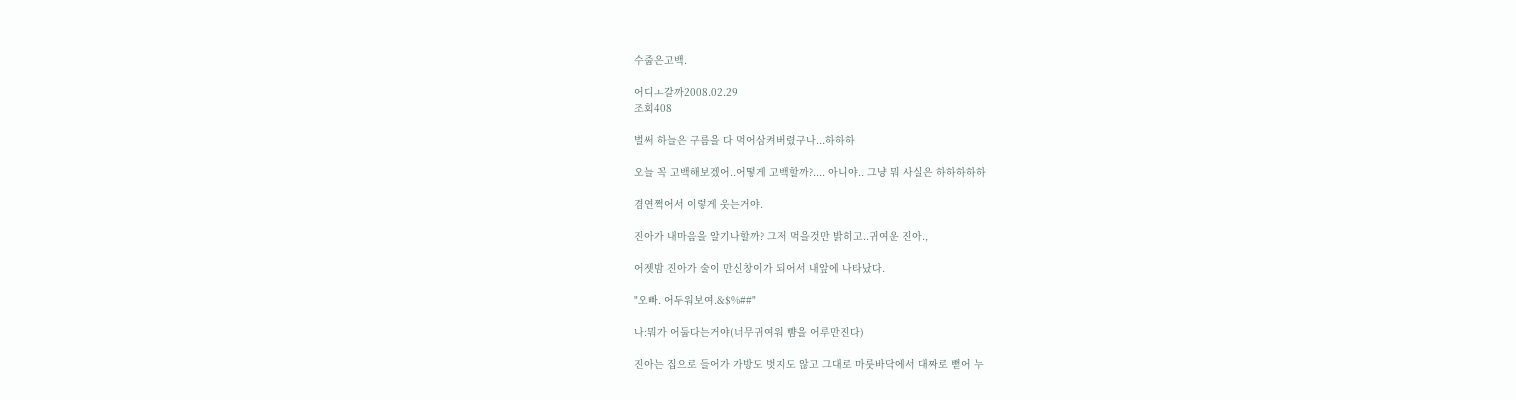수줍은고백.

어디ㅗ갈까2008.02.29
조회408

벌써 하늘은 구름을 다 먹어삼켜버렸구나...하하하

오늘 꼭 고백해보겠어..어떻게 고백할까?.... 아니야.. 그냥 뭐 사실은 하하하하하

겸연쩍어서 이렇게 웃는거야.

진아가 내마음을 알기나할까? 그저 먹을것만 밝히고..귀여운 진아.,

어젯밤 진아가 술이 만신창이가 되어서 내앞에 나타났다.

"오빠. 어두워보여.&$%##"

나:뭐가 어둡다는거야(너무귀여워 뺨을 어루만진다)

진아는 집으로 들어가 가방도 벗지도 않고 그대로 마룻바닥에서 대짜로 뻗어 누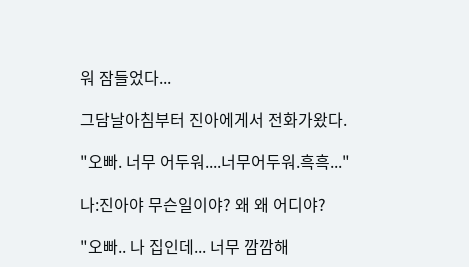워 잠들었다...

그담날아침부터 진아에게서 전화가왔다.

"오빠. 너무 어두워....너무어두워.흑흑..."

나:진아야 무슨일이야? 왜 왜 어디야?

"오빠.. 나 집인데... 너무 깜깜해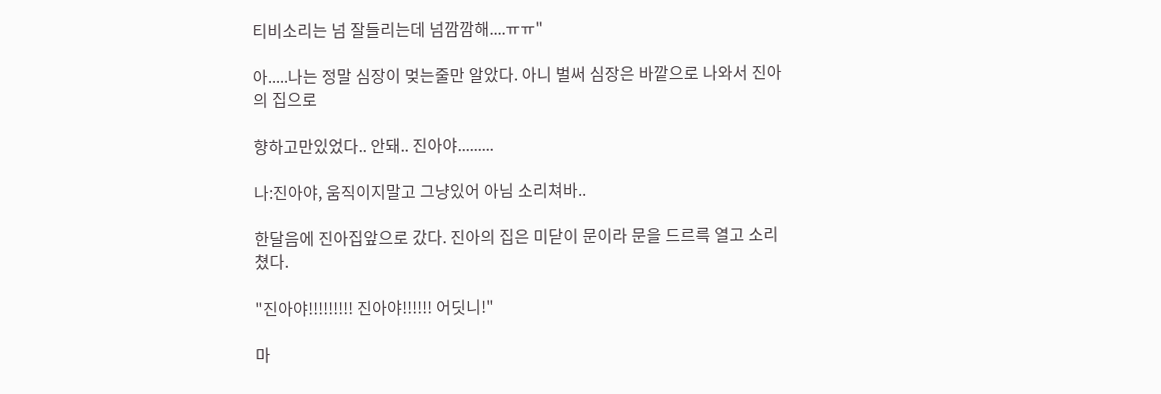티비소리는 넘 잘들리는데 넘깜깜해....ㅠㅠ"

아.....나는 정말 심장이 멎는줄만 알았다. 아니 벌써 심장은 바깥으로 나와서 진아의 집으로

향하고만있었다.. 안돼.. 진아야.........

나:진아야, 움직이지말고 그냥있어 아님 소리쳐바..

한달음에 진아집앞으로 갔다. 진아의 집은 미닫이 문이라 문을 드르륵 열고 소리쳤다.

"진아야!!!!!!!!! 진아야!!!!!! 어딧니!"

마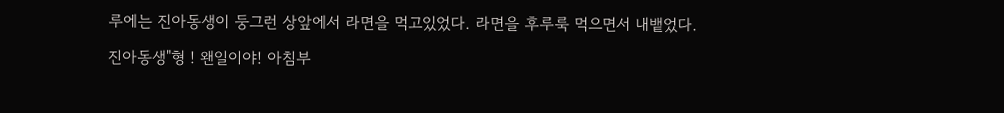루에는 진아동생이 둥그런 상앞에서 라면을 먹고있었다. 라면을 후루룩 먹으면서 내뱉었다.

진아동생"형 ! 왠일이야! 아침부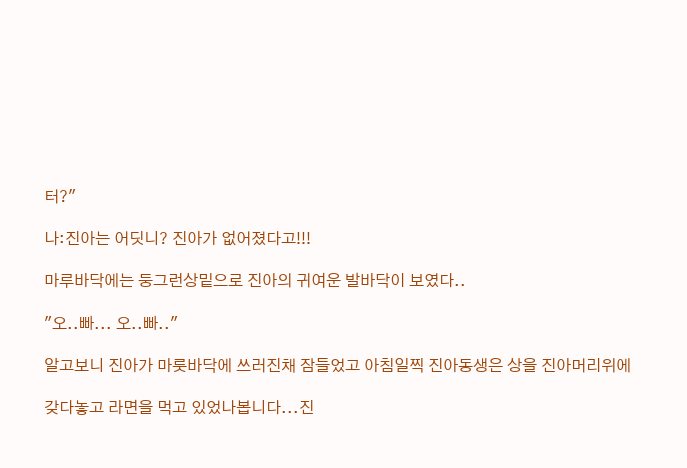터?"

나:진아는 어딧니? 진아가 없어졌다고!!!

마루바닥에는 둥그런상밑으로 진아의 귀여운 발바닥이 보였다..

"오..빠... 오..빠.."

알고보니 진아가 마룻바닥에 쓰러진채 잠들었고 아침일찍 진아동생은 상을 진아머리위에

갖다놓고 라면을 먹고 있었나봅니다...진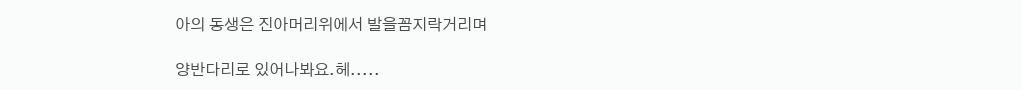아의 동생은 진아머리위에서 발을꼼지락거리며

양반다리로 있어나봐요.헤.....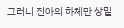그러니 진아의 하체만 상밑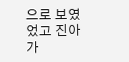으로 보였었고 진아가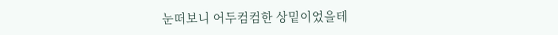눈떠보니 어두컴컴한 상밑이었을테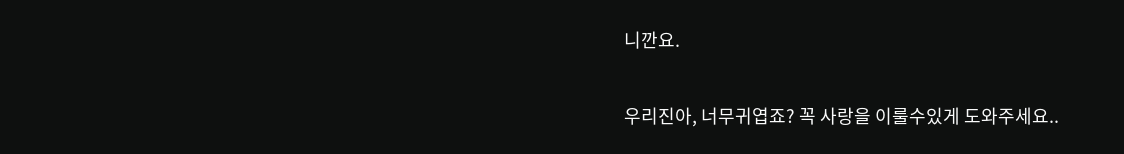니깐요.

우리진아, 너무귀엽죠? 꼭 사랑을 이룰수있게 도와주세요..